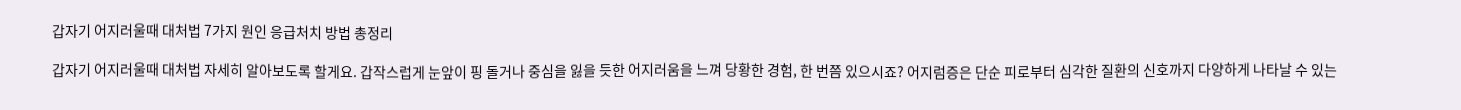갑자기 어지러울때 대처법 7가지 원인 응급처치 방법 총정리

갑자기 어지러울때 대처법 자세히 알아보도록 할게요. 갑작스럽게 눈앞이 핑 돌거나 중심을 잃을 듯한 어지러움을 느껴 당황한 경험, 한 번쯤 있으시죠? 어지럼증은 단순 피로부터 심각한 질환의 신호까지 다양하게 나타날 수 있는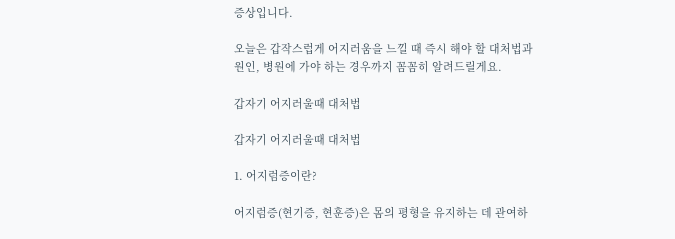증상입니다.

오늘은 갑작스럽게 어지러움을 느낄 때 즉시 해야 할 대처법과 원인, 병원에 가야 하는 경우까지 꼼꼼히 알려드릴게요.

갑자기 어지러울때 대처법

갑자기 어지러울때 대처법

1. 어지럼증이란?

어지럼증(현기증, 현훈증)은 몸의 평형을 유지하는 데 관여하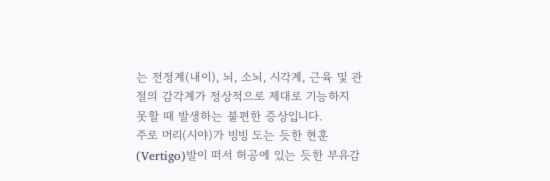는 전정계(내이), 뇌, 소뇌, 시각계, 근육 및 관절의 감각계가 정상적으로 제대로 기능하지 못할 때 발생하는 불편한 증상입니다.
주로 머리(시야)가 빙빙 도는 듯한 현훈(Vertigo)발이 떠서 허공에 있는 듯한 부유감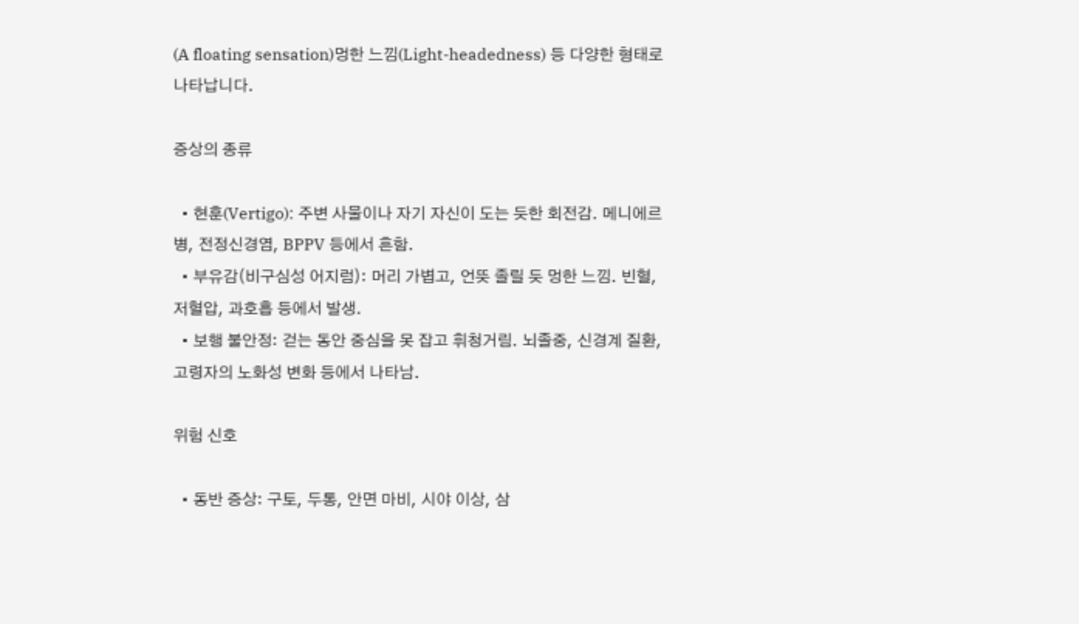(A floating sensation)멍한 느낌(Light-headedness) 등 다양한 형태로 나타납니다.

증상의 종류

  • 현훈(Vertigo): 주변 사물이나 자기 자신이 도는 듯한 회전감. 메니에르병, 전정신경염, BPPV 등에서 흔함.
  • 부유감(비구심성 어지럼): 머리 가볍고, 언뜻 졸릴 듯 멍한 느낌. 빈혈, 저혈압, 과호흡 등에서 발생.
  • 보행 불안정: 걷는 동안 중심을 못 잡고 휘청거림. 뇌졸중, 신경계 질환, 고령자의 노화성 변화 등에서 나타남.

위험 신호

  • 동반 증상: 구토, 두통, 안면 마비, 시야 이상, 삼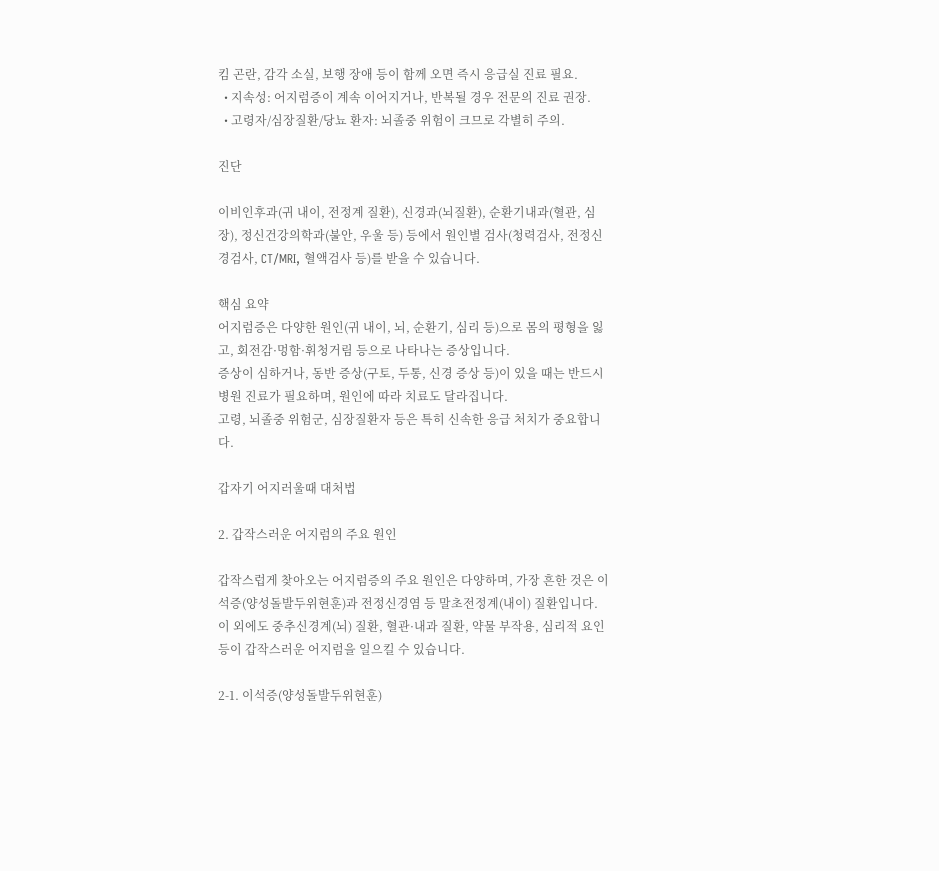킴 곤란, 감각 소실, 보행 장애 등이 함께 오면 즉시 응급실 진료 필요.
  • 지속성: 어지럼증이 계속 이어지거나, 반복될 경우 전문의 진료 권장.
  • 고령자/심장질환/당뇨 환자: 뇌졸중 위험이 크므로 각별히 주의.

진단

이비인후과(귀 내이, 전정계 질환), 신경과(뇌질환), 순환기내과(혈관, 심장), 정신건강의학과(불안, 우울 등) 등에서 원인별 검사(청력검사, 전정신경검사, CT/MRI, 혈액검사 등)를 받을 수 있습니다.

핵심 요약
어지럼증은 다양한 원인(귀 내이, 뇌, 순환기, 심리 등)으로 몸의 평형을 잃고, 회전감·멍함·휘청거림 등으로 나타나는 증상입니다.
증상이 심하거나, 동반 증상(구토, 두통, 신경 증상 등)이 있을 때는 반드시 병원 진료가 필요하며, 원인에 따라 치료도 달라집니다.
고령, 뇌졸중 위험군, 심장질환자 등은 특히 신속한 응급 처치가 중요합니다.

갑자기 어지러울때 대처법

2. 갑작스러운 어지럼의 주요 원인

갑작스럽게 찾아오는 어지럼증의 주요 원인은 다양하며, 가장 흔한 것은 이석증(양성돌발두위현훈)과 전정신경염 등 말초전정계(내이) 질환입니다.
이 외에도 중추신경계(뇌) 질환, 혈관·내과 질환, 약물 부작용, 심리적 요인 등이 갑작스러운 어지럼을 일으킬 수 있습니다.

2-1. 이석증(양성돌발두위현훈)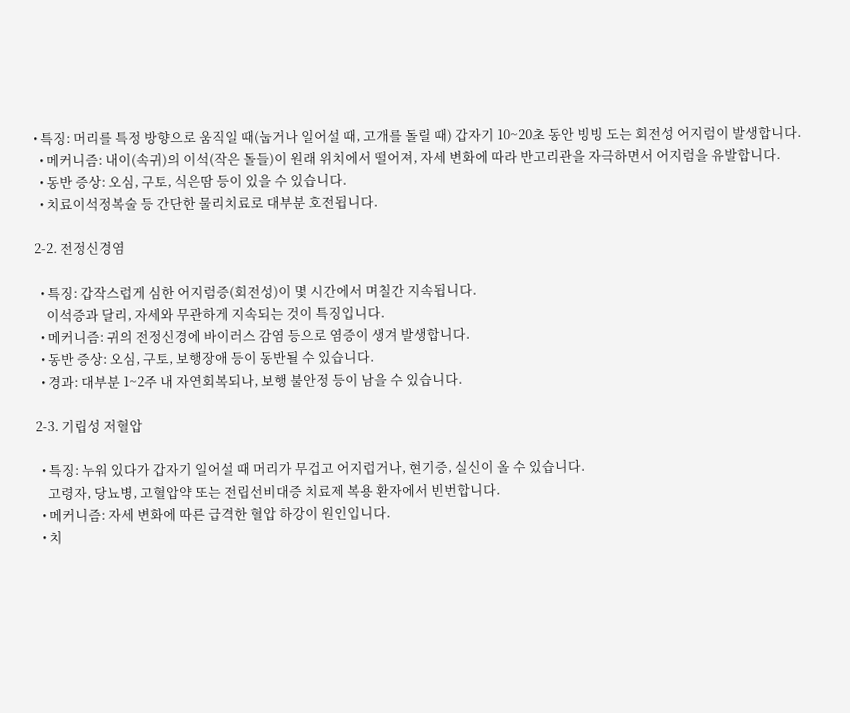• 특징: 머리를 특정 방향으로 움직일 때(눕거나 일어설 때, 고개를 돌릴 때) 갑자기 10~20초 동안 빙빙 도는 회전성 어지럼이 발생합니다.
  • 메커니즘: 내이(속귀)의 이석(작은 돌들)이 원래 위치에서 떨어져, 자세 변화에 따라 반고리관을 자극하면서 어지럼을 유발합니다.
  • 동반 증상: 오심, 구토, 식은땀 등이 있을 수 있습니다.
  • 치료이석정복술 등 간단한 물리치료로 대부분 호전됩니다.

2-2. 전정신경염

  • 특징: 갑작스럽게 심한 어지럼증(회전성)이 몇 시간에서 며칠간 지속됩니다.
    이석증과 달리, 자세와 무관하게 지속되는 것이 특징입니다.
  • 메커니즘: 귀의 전정신경에 바이러스 감염 등으로 염증이 생겨 발생합니다.
  • 동반 증상: 오심, 구토, 보행장애 등이 동반될 수 있습니다.
  • 경과: 대부분 1~2주 내 자연회복되나, 보행 불안정 등이 남을 수 있습니다.

2-3. 기립성 저혈압

  • 특징: 누워 있다가 갑자기 일어설 때 머리가 무겁고 어지럽거나, 현기증, 실신이 올 수 있습니다.
    고령자, 당뇨병, 고혈압약 또는 전립선비대증 치료제 복용 환자에서 빈번합니다.
  • 메커니즘: 자세 변화에 따른 급격한 혈압 하강이 원인입니다.
  • 치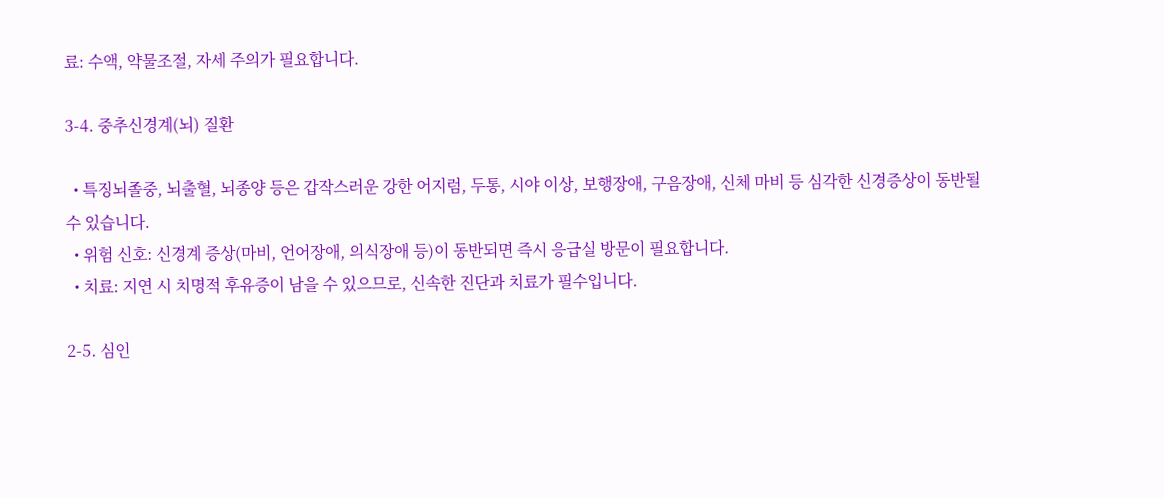료: 수액, 약물조절, 자세 주의가 필요합니다.

3-4. 중추신경계(뇌) 질환

  • 특징뇌졸중, 뇌출혈, 뇌종양 등은 갑작스러운 강한 어지럼, 두통, 시야 이상, 보행장애, 구음장애, 신체 마비 등 심각한 신경증상이 동반될 수 있습니다.
  • 위험 신호: 신경계 증상(마비, 언어장애, 의식장애 등)이 동반되면 즉시 응급실 방문이 필요합니다.
  • 치료: 지연 시 치명적 후유증이 남을 수 있으므로, 신속한 진단과 치료가 필수입니다.

2-5. 심인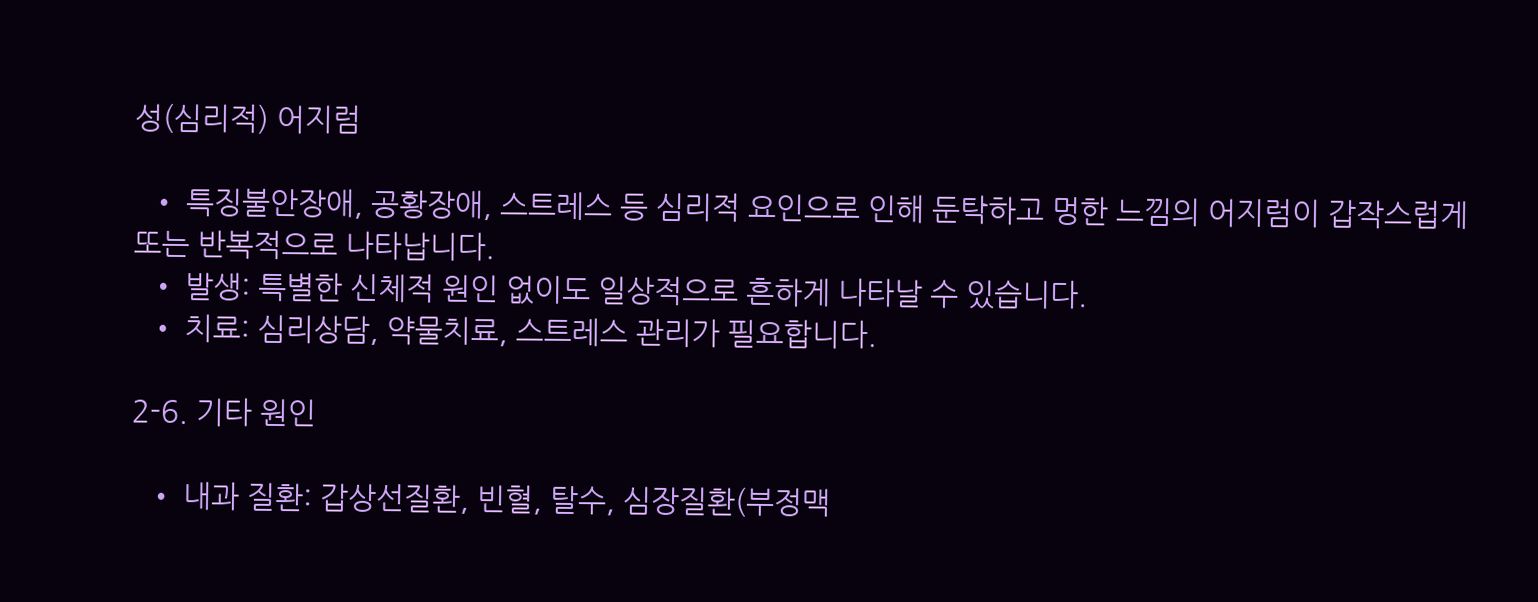성(심리적) 어지럼

  • 특징불안장애, 공황장애, 스트레스 등 심리적 요인으로 인해 둔탁하고 멍한 느낌의 어지럼이 갑작스럽게 또는 반복적으로 나타납니다.
  • 발생: 특별한 신체적 원인 없이도 일상적으로 흔하게 나타날 수 있습니다.
  • 치료: 심리상담, 약물치료, 스트레스 관리가 필요합니다.

2-6. 기타 원인

  • 내과 질환: 갑상선질환, 빈혈, 탈수, 심장질환(부정맥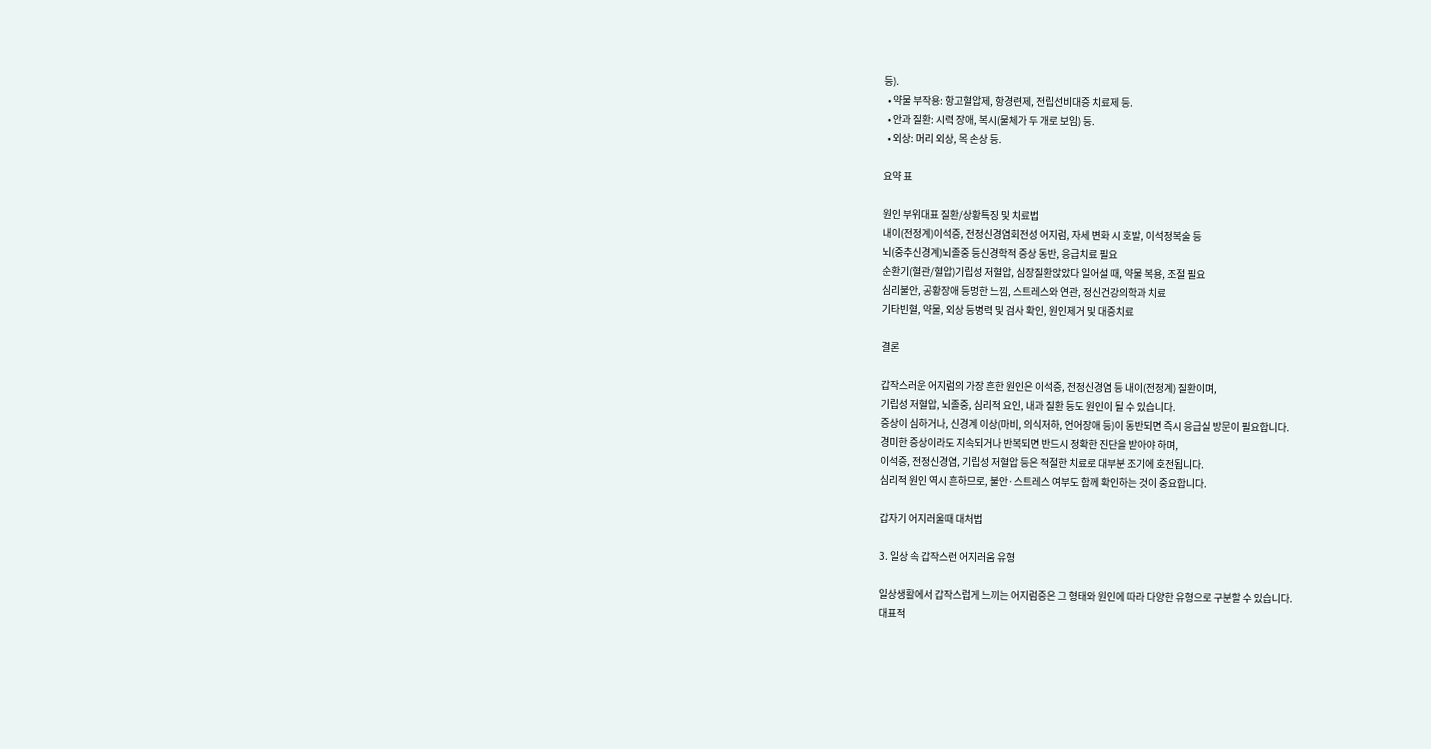등).
  • 약물 부작용: 항고혈압제, 항경련제, 전립선비대증 치료제 등.
  • 안과 질환: 시력 장애, 복시(물체가 두 개로 보임) 등.
  • 외상: 머리 외상, 목 손상 등.

요약 표

원인 부위대표 질환/상황특징 및 치료법
내이(전정계)이석증, 전정신경염회전성 어지럼, 자세 변화 시 호발, 이석정복술 등
뇌(중추신경계)뇌졸중 등신경학적 증상 동반, 응급치료 필요
순환기(혈관/혈압)기립성 저혈압, 심장질환앉았다 일어설 때, 약물 복용, 조절 필요
심리불안, 공황장애 등멍한 느낌, 스트레스와 연관, 정신건강의학과 치료
기타빈혈, 약물, 외상 등병력 및 검사 확인, 원인제거 및 대증치료

결론

갑작스러운 어지럼의 가장 흔한 원인은 이석증, 전정신경염 등 내이(전정계) 질환이며,
기립성 저혈압, 뇌졸중, 심리적 요인, 내과 질환 등도 원인이 될 수 있습니다.
증상이 심하거나, 신경계 이상(마비, 의식저하, 언어장애 등)이 동반되면 즉시 응급실 방문이 필요합니다.
경미한 증상이라도 지속되거나 반복되면 반드시 정확한 진단을 받아야 하며,
이석증, 전정신경염, 기립성 저혈압 등은 적절한 치료로 대부분 조기에 호전됩니다.
심리적 원인 역시 흔하므로, 불안·스트레스 여부도 함께 확인하는 것이 중요합니다.

갑자기 어지러울때 대처법

3. 일상 속 갑작스런 어지러움 유형

일상생활에서 갑작스럽게 느끼는 어지럼증은 그 형태와 원인에 따라 다양한 유형으로 구분할 수 있습니다.
대표적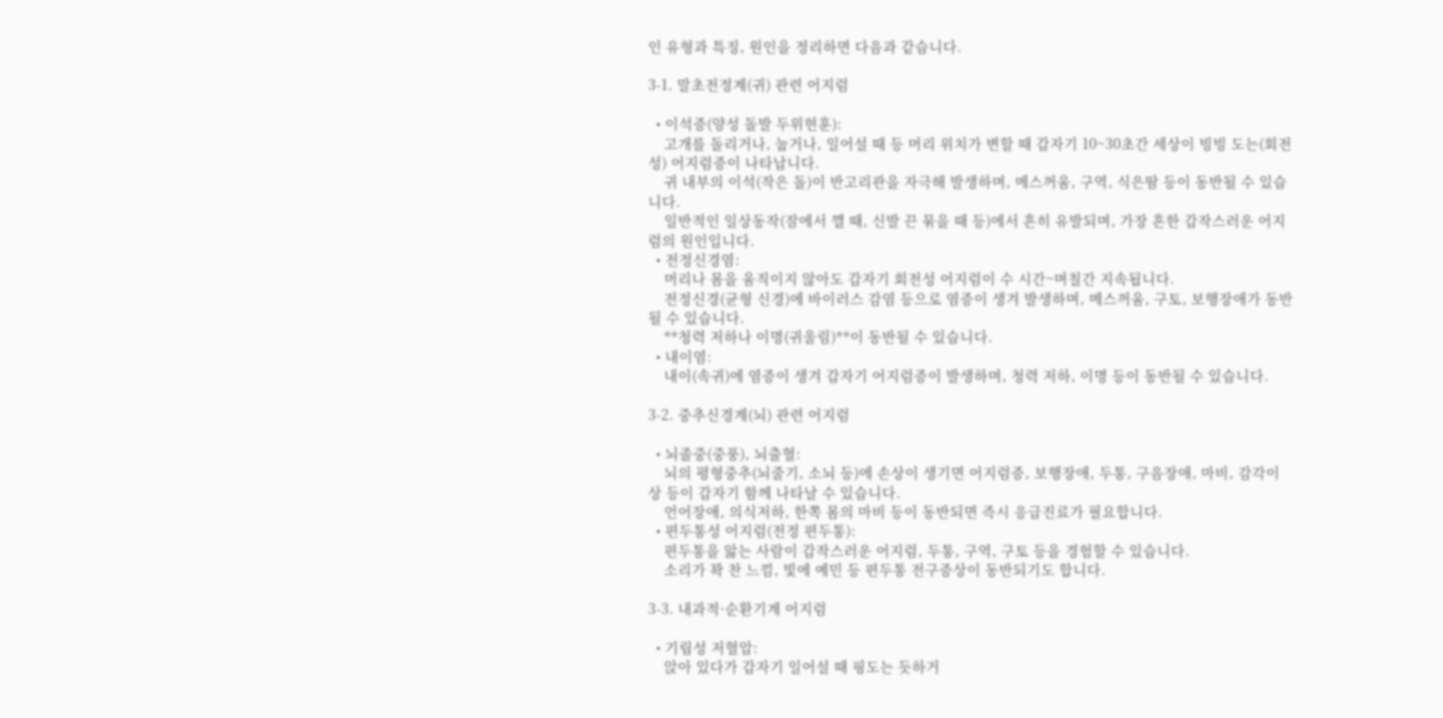인 유형과 특징, 원인을 정리하면 다음과 같습니다.

3-1. 말초전정계(귀) 관련 어지럼

  • 이석증(양성 돌발 두위현훈):
    고개를 돌리거나, 눕거나, 일어설 때 등 머리 위치가 변할 때 갑자기 10~30초간 세상이 빙빙 도는(회전성) 어지럼증이 나타납니다.
    귀 내부의 이석(작은 돌)이 반고리관을 자극해 발생하며, 메스꺼움, 구역, 식은땀 등이 동반될 수 있습니다.
    일반적인 일상동작(잠에서 깰 때, 신발 끈 묶을 때 등)에서 흔히 유발되며, 가장 흔한 갑작스러운 어지럼의 원인입니다.
  • 전정신경염:
    머리나 몸을 움직이지 않아도 갑자기 회전성 어지럼이 수 시간~며칠간 지속됩니다.
    전정신경(균형 신경)에 바이러스 감염 등으로 염증이 생겨 발생하며, 메스꺼움, 구토, 보행장애가 동반될 수 있습니다.
    **청력 저하나 이명(귀울림)**이 동반될 수 있습니다.
  • 내이염:
    내이(속귀)에 염증이 생겨 갑자기 어지럼증이 발생하며, 청력 저하, 이명 등이 동반될 수 있습니다.

3-2. 중추신경계(뇌) 관련 어지럼

  • 뇌졸중(중풍), 뇌출혈:
    뇌의 평형중추(뇌줄기, 소뇌 등)에 손상이 생기면 어지럼증, 보행장애, 두통, 구음장애, 마비, 감각이상 등이 갑자기 함께 나타날 수 있습니다.
    언어장애, 의식저하, 한쪽 몸의 마비 등이 동반되면 즉시 응급진료가 필요합니다.
  • 편두통성 어지럼(전정 편두통):
    편두통을 앓는 사람이 갑작스러운 어지럼, 두통, 구역, 구토 등을 경험할 수 있습니다.
    소리가 꽉 찬 느낌, 빛에 예민 등 편두통 전구증상이 동반되기도 합니다.

3-3. 내과적·순환기계 어지럼

  • 기립성 저혈압:
    앉아 있다가 갑자기 일어설 때 핑도는 듯하거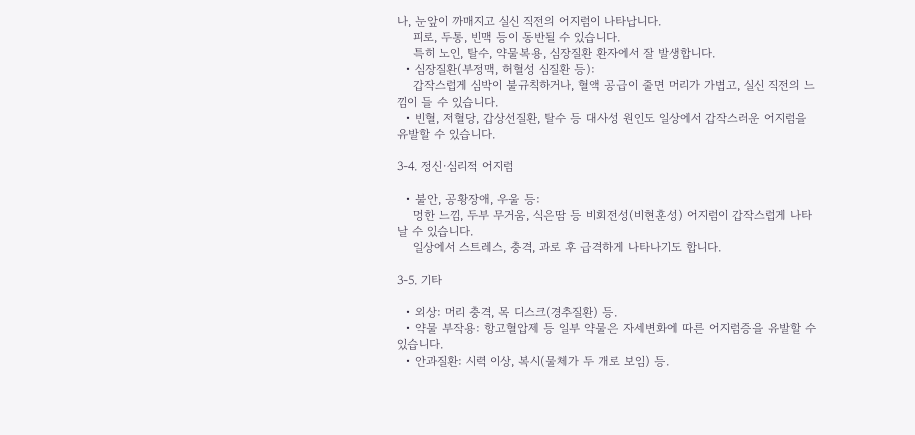나, 눈앞이 까매지고 실신 직전의 어지럼이 나타납니다.
    피로, 두통, 빈맥 등이 동반될 수 있습니다.
    특히 노인, 탈수, 약물복용, 심장질환 환자에서 잘 발생합니다.
  • 심장질환(부정맥, 허혈성 심질환 등):
    갑작스럽게 심박이 불규칙하거나, 혈액 공급이 줄면 머리가 가볍고, 실신 직전의 느낌이 들 수 있습니다.
  • 빈혈, 저혈당, 갑상선질환, 탈수 등 대사성 원인도 일상에서 갑작스러운 어지럼을 유발할 수 있습니다.

3-4. 정신·심리적 어지럼

  • 불안, 공황장애, 우울 등:
    멍한 느낌, 두부 무거움, 식은땀 등 비회전성(비현훈성) 어지럼이 갑작스럽게 나타날 수 있습니다.
    일상에서 스트레스, 충격, 과로 후 급격하게 나타나기도 합니다.

3-5. 기타

  • 외상: 머리 충격, 목 디스크(경추질환) 등.
  • 약물 부작용: 항고혈압제 등 일부 약물은 자세변화에 따른 어지럼증을 유발할 수 있습니다.
  • 안과질환: 시력 이상, 복시(물체가 두 개로 보임) 등.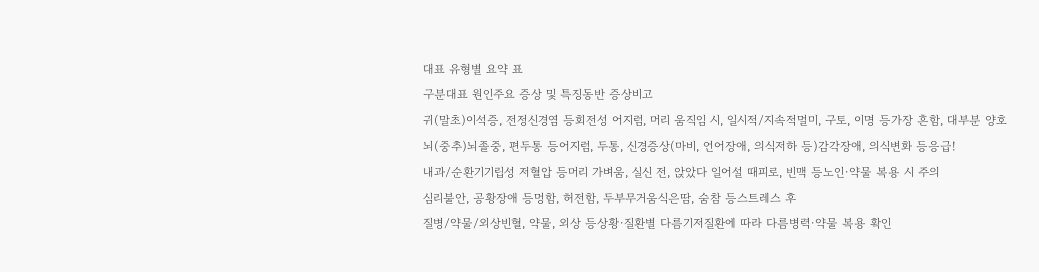대표 유형별 요약 표
구분대표 원인주요 증상 및 특징동반 증상비고
귀(말초)이석증, 전정신경염 등회전성 어지럼, 머리 움직임 시, 일시적/지속적멀미, 구토, 이명 등가장 흔함, 대부분 양호
뇌(중추)뇌졸중, 편두통 등어지럼, 두통, 신경증상(마비, 언어장애, 의식저하 등)감각장애, 의식변화 등응급!
내과/순환기기립성 저혈압 등머리 가벼움, 실신 전, 앉았다 일어설 때피로, 빈맥 등노인·약물 복용 시 주의
심리불안, 공황장애 등멍함, 허전함, 두부무거움식은땀, 숨참 등스트레스 후
질병/약물/외상빈혈, 약물, 외상 등상황·질환별 다름기저질환에 따라 다름병력·약물 복용 확인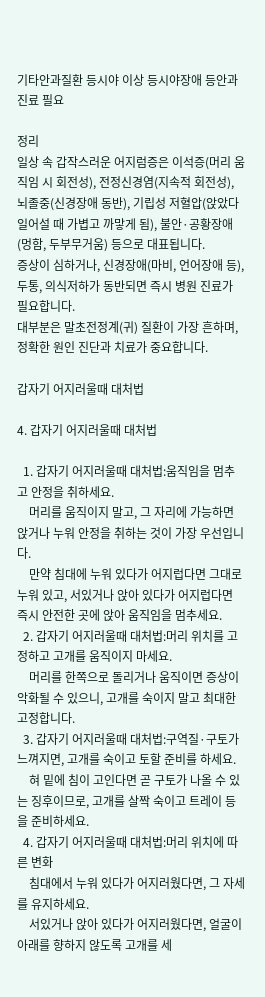기타안과질환 등시야 이상 등시야장애 등안과 진료 필요

정리
일상 속 갑작스러운 어지럼증은 이석증(머리 움직임 시 회전성), 전정신경염(지속적 회전성), 뇌졸중(신경장애 동반), 기립성 저혈압(앉았다 일어설 때 가볍고 까맣게 됨), 불안·공황장애(멍함, 두부무거움) 등으로 대표됩니다.
증상이 심하거나, 신경장애(마비, 언어장애 등), 두통, 의식저하가 동반되면 즉시 병원 진료가 필요합니다.
대부분은 말초전정계(귀) 질환이 가장 흔하며, 정확한 원인 진단과 치료가 중요합니다.

갑자기 어지러울때 대처법

4. 갑자기 어지러울때 대처법

  1. 갑자기 어지러울때 대처법:움직임을 멈추고 안정을 취하세요.
    머리를 움직이지 말고, 그 자리에 가능하면 앉거나 누워 안정을 취하는 것이 가장 우선입니다.
    만약 침대에 누워 있다가 어지럽다면 그대로 누워 있고, 서있거나 앉아 있다가 어지럽다면 즉시 안전한 곳에 앉아 움직임을 멈추세요.
  2. 갑자기 어지러울때 대처법:머리 위치를 고정하고 고개를 움직이지 마세요.
    머리를 한쪽으로 돌리거나 움직이면 증상이 악화될 수 있으니, 고개를 숙이지 말고 최대한 고정합니다.
  3. 갑자기 어지러울때 대처법:구역질·구토가 느껴지면, 고개를 숙이고 토할 준비를 하세요.
    혀 밑에 침이 고인다면 곧 구토가 나올 수 있는 징후이므로, 고개를 살짝 숙이고 트레이 등을 준비하세요.
  4. 갑자기 어지러울때 대처법:머리 위치에 따른 변화
    침대에서 누워 있다가 어지러웠다면, 그 자세를 유지하세요.
    서있거나 앉아 있다가 어지러웠다면, 얼굴이 아래를 향하지 않도록 고개를 세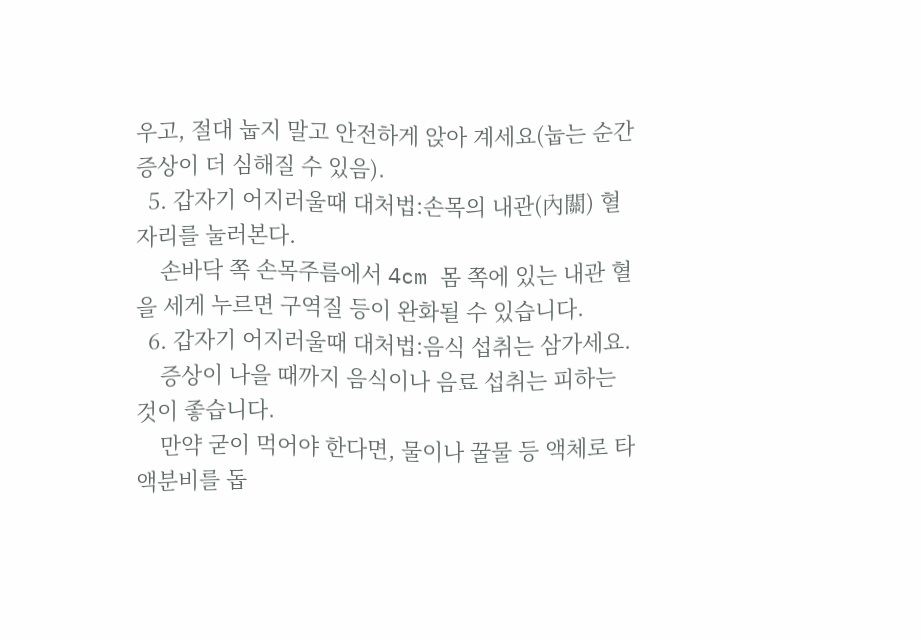우고, 절대 눕지 말고 안전하게 앉아 계세요(눕는 순간 증상이 더 심해질 수 있음).
  5. 갑자기 어지러울때 대처법:손목의 내관(內關) 혈 자리를 눌러본다.
    손바닥 쪽 손목주름에서 4cm 몸 쪽에 있는 내관 혈을 세게 누르면 구역질 등이 완화될 수 있습니다.
  6. 갑자기 어지러울때 대처법:음식 섭취는 삼가세요.
    증상이 나을 때까지 음식이나 음료 섭취는 피하는 것이 좋습니다.
    만약 굳이 먹어야 한다면, 물이나 꿀물 등 액체로 타액분비를 돕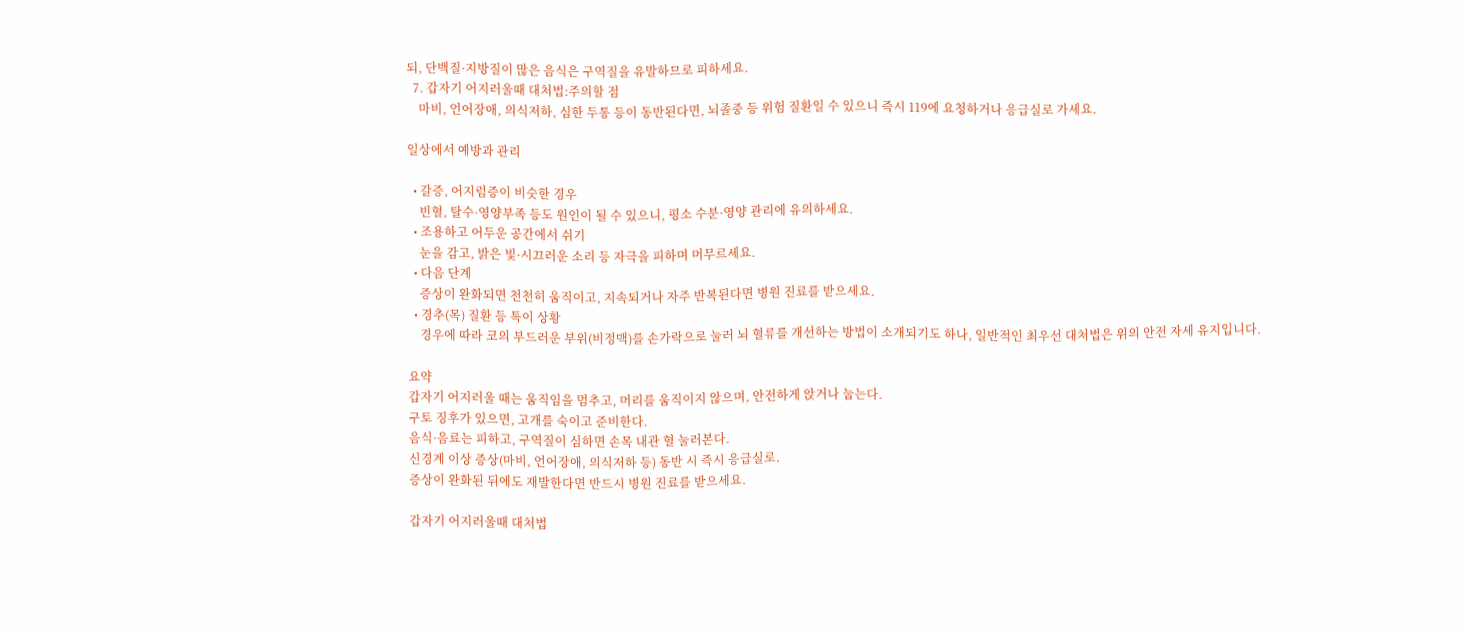되, 단백질·지방질이 많은 음식은 구역질을 유발하므로 피하세요.
  7. 갑자기 어지러울때 대처법:주의할 점
    마비, 언어장애, 의식저하, 심한 두통 등이 동반된다면, 뇌졸중 등 위험 질환일 수 있으니 즉시 119에 요청하거나 응급실로 가세요.

일상에서 예방과 관리

  • 갈증, 어지럼증이 비슷한 경우
    빈혈, 탈수·영양부족 등도 원인이 될 수 있으니, 평소 수분·영양 관리에 유의하세요.
  • 조용하고 어두운 공간에서 쉬기
    눈을 감고, 밝은 빛·시끄러운 소리 등 자극을 피하며 머무르세요.
  • 다음 단계
    증상이 완화되면 천천히 움직이고, 지속되거나 자주 반복된다면 병원 진료를 받으세요.
  • 경추(목) 질환 등 특이 상황
    경우에 따라 코의 부드러운 부위(비정맥)를 손가락으로 눌러 뇌 혈류를 개선하는 방법이 소개되기도 하나, 일반적인 최우선 대처법은 위의 안전 자세 유지입니다.

요약
갑자기 어지러울 때는 움직임을 멈추고, 머리를 움직이지 않으며, 안전하게 앉거나 눕는다.
구토 징후가 있으면, 고개를 숙이고 준비한다.
음식·음료는 피하고, 구역질이 심하면 손목 내관 혈 눌러본다.
신경계 이상 증상(마비, 언어장애, 의식저하 등) 동반 시 즉시 응급실로.
증상이 완화된 뒤에도 재발한다면 반드시 병원 진료를 받으세요.

갑자기 어지러울때 대처법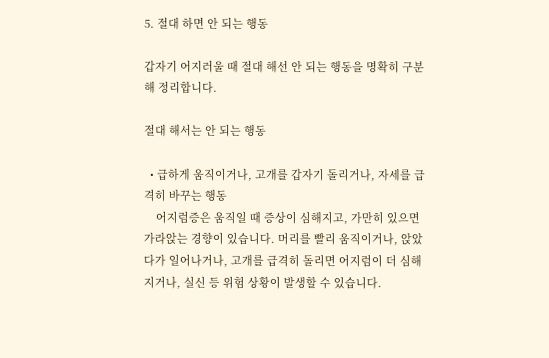5. 절대 하면 안 되는 행동

갑자기 어지러울 때 절대 해선 안 되는 행동을 명확히 구분해 정리합니다.

절대 해서는 안 되는 행동

  • 급하게 움직이거나, 고개를 갑자기 돌리거나, 자세를 급격히 바꾸는 행동
    어지럼증은 움직일 때 증상이 심해지고, 가만히 있으면 가라앉는 경향이 있습니다. 머리를 빨리 움직이거나, 앉았다가 일어나거나, 고개를 급격히 돌리면 어지럼이 더 심해지거나, 실신 등 위험 상황이 발생할 수 있습니다.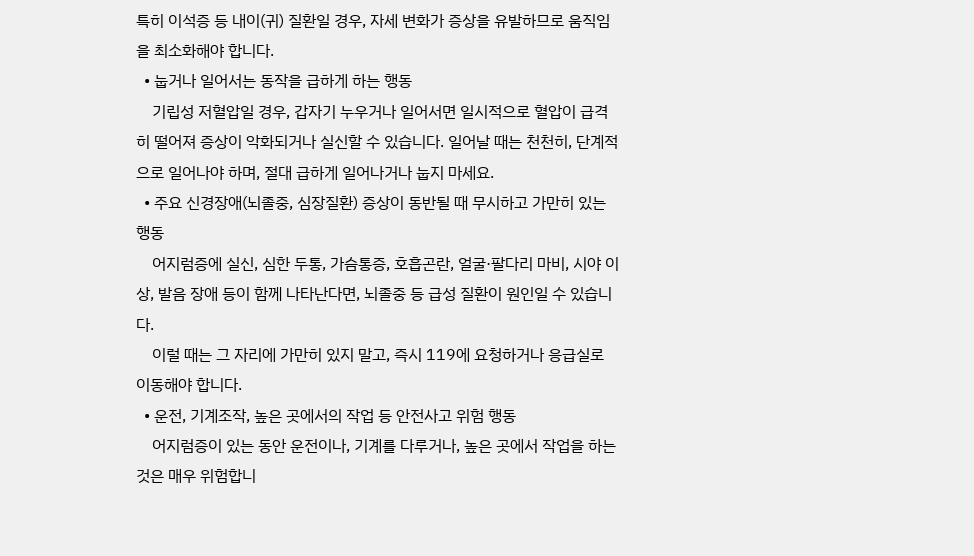특히 이석증 등 내이(귀) 질환일 경우, 자세 변화가 증상을 유발하므로 움직임을 최소화해야 합니다.
  • 눕거나 일어서는 동작을 급하게 하는 행동
    기립성 저혈압일 경우, 갑자기 누우거나 일어서면 일시적으로 혈압이 급격히 떨어져 증상이 악화되거나 실신할 수 있습니다. 일어날 때는 천천히, 단계적으로 일어나야 하며, 절대 급하게 일어나거나 눕지 마세요.
  • 주요 신경장애(뇌졸중, 심장질환) 증상이 동반될 때 무시하고 가만히 있는 행동
    어지럼증에 실신, 심한 두통, 가슴통증, 호흡곤란, 얼굴·팔다리 마비, 시야 이상, 발음 장애 등이 함께 나타난다면, 뇌졸중 등 급성 질환이 원인일 수 있습니다.
    이럴 때는 그 자리에 가만히 있지 말고, 즉시 119에 요청하거나 응급실로 이동해야 합니다.
  • 운전, 기계조작, 높은 곳에서의 작업 등 안전사고 위험 행동
    어지럼증이 있는 동안 운전이나, 기계를 다루거나, 높은 곳에서 작업을 하는 것은 매우 위험합니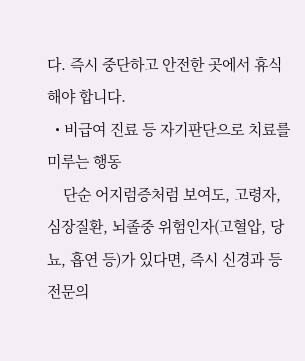다. 즉시 중단하고 안전한 곳에서 휴식해야 합니다.
  • 비급여 진료 등 자기판단으로 치료를 미루는 행동
    단순 어지럼증처럼 보여도, 고령자, 심장질환, 뇌졸중 위험인자(고혈압, 당뇨, 흡연 등)가 있다면, 즉시 신경과 등 전문의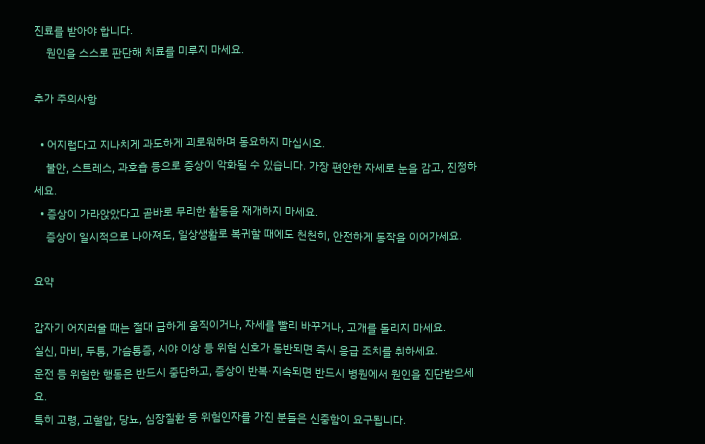진료를 받아야 합니다.
    원인을 스스로 판단해 치료를 미루지 마세요.

추가 주의사항

  • 어지럽다고 지나치게 과도하게 괴로워하며 동요하지 마십시오.
    불안, 스트레스, 과호흡 등으로 증상이 악화될 수 있습니다. 가장 편안한 자세로 눈을 감고, 진정하세요.
  • 증상이 가라앉았다고 곧바로 무리한 활동을 재개하지 마세요.
    증상이 일시적으로 나아져도, 일상생활로 복귀할 때에도 천천히, 안전하게 동작을 이어가세요.

요약

갑자기 어지러울 때는 절대 급하게 움직이거나, 자세를 빨리 바꾸거나, 고개를 돌리지 마세요.
실신, 마비, 두통, 가슴통증, 시야 이상 등 위험 신호가 동반되면 즉시 응급 조치를 취하세요.
운전 등 위험한 행동은 반드시 중단하고, 증상이 반복·지속되면 반드시 병원에서 원인을 진단받으세요.
특히 고령, 고혈압, 당뇨, 심장질환 등 위험인자를 가진 분들은 신중함이 요구됩니다.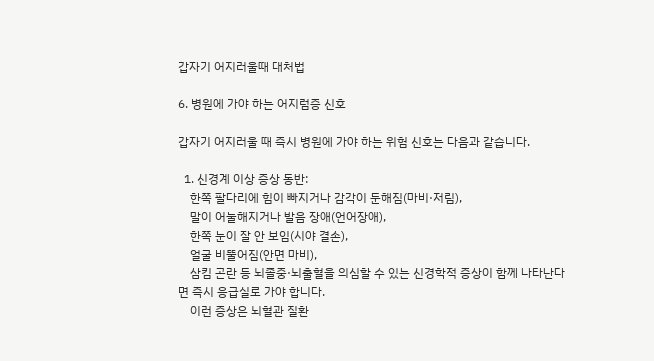갑자기 어지러울때 대처법

6. 병원에 가야 하는 어지럼증 신호

갑자기 어지러울 때 즉시 병원에 가야 하는 위험 신호는 다음과 같습니다.

  1. 신경계 이상 증상 동반:
    한쪽 팔다리에 힘이 빠지거나 감각이 둔해짐(마비·저림),
    말이 어눌해지거나 발음 장애(언어장애),
    한쪽 눈이 잘 안 보임(시야 결손),
    얼굴 비뚤어짐(안면 마비),
    삼킴 곤란 등 뇌졸중·뇌출혈을 의심할 수 있는 신경학적 증상이 함께 나타난다면 즉시 응급실로 가야 합니다.
    이런 증상은 뇌혈관 질환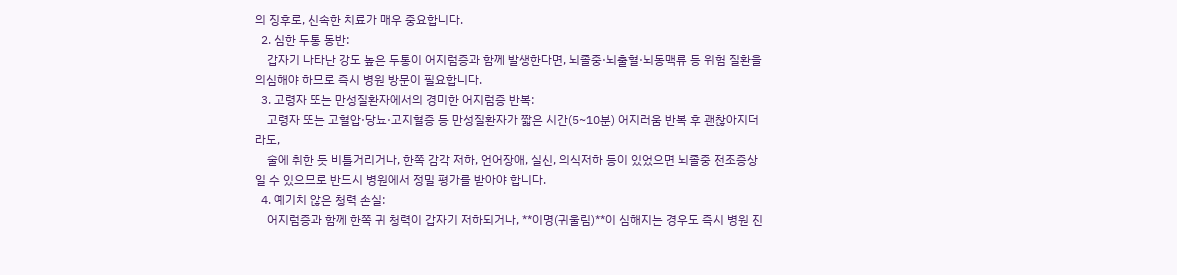의 징후로, 신속한 치료가 매우 중요합니다.
  2. 심한 두통 동반:
    갑자기 나타난 강도 높은 두통이 어지럼증과 함께 발생한다면, 뇌졸중·뇌출혈·뇌동맥류 등 위험 질환을 의심해야 하므로 즉시 병원 방문이 필요합니다.
  3. 고령자 또는 만성질환자에서의 경미한 어지럼증 반복:
    고령자 또는 고혈압·당뇨·고지혈증 등 만성질환자가 짧은 시간(5~10분) 어지러움 반복 후 괜찮아지더라도,
    술에 취한 듯 비틀거리거나, 한쪽 감각 저하, 언어장애, 실신, 의식저하 등이 있었으면 뇌졸중 전조증상일 수 있으므로 반드시 병원에서 정밀 평가를 받아야 합니다.
  4. 예기치 않은 청력 손실:
    어지럼증과 함께 한쪽 귀 청력이 갑자기 저하되거나, **이명(귀울림)**이 심해지는 경우도 즉시 병원 진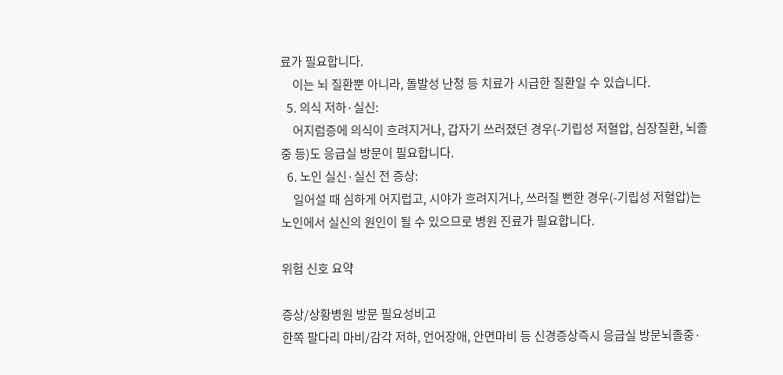료가 필요합니다.
    이는 뇌 질환뿐 아니라, 돌발성 난청 등 치료가 시급한 질환일 수 있습니다.
  5. 의식 저하·실신:
    어지럼증에 의식이 흐려지거나, 갑자기 쓰러졌던 경우(-기립성 저혈압, 심장질환, 뇌졸중 등)도 응급실 방문이 필요합니다.
  6. 노인 실신·실신 전 증상:
    일어설 때 심하게 어지럽고, 시야가 흐려지거나, 쓰러질 뻔한 경우(-기립성 저혈압)는 노인에서 실신의 원인이 될 수 있으므로 병원 진료가 필요합니다.

위험 신호 요약

증상/상황병원 방문 필요성비고
한쪽 팔다리 마비/감각 저하, 언어장애, 안면마비 등 신경증상즉시 응급실 방문뇌졸중·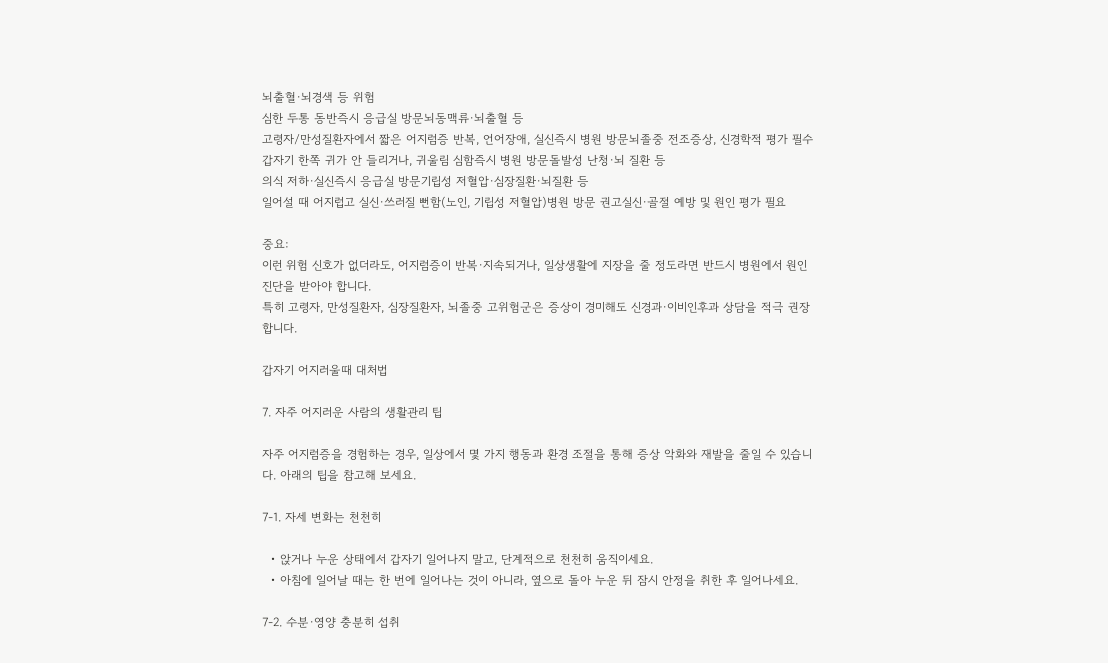뇌출혈·뇌경색 등 위험
심한 두통 동반즉시 응급실 방문뇌동맥류·뇌출혈 등
고령자/만성질환자에서 짧은 어지럼증 반복, 언어장애, 실신즉시 병원 방문뇌졸중 전조증상, 신경학적 평가 필수
갑자기 한쪽 귀가 안 들리거나, 귀울림 심함즉시 병원 방문돌발성 난청·뇌 질환 등
의식 저하·실신즉시 응급실 방문기립성 저혈압·심장질환·뇌질환 등
일어설 때 어지럽고 실신·쓰러질 뻔함(노인, 기립성 저혈압)병원 방문 권고실신·골절 예방 및 원인 평가 필요

중요:
이런 위험 신호가 없더라도, 어지럼증이 반복·지속되거나, 일상생활에 지장을 줄 정도라면 반드시 병원에서 원인 진단을 받아야 합니다.
특히 고령자, 만성질환자, 심장질환자, 뇌졸중 고위험군은 증상이 경미해도 신경과·이비인후과 상담을 적극 권장합니다.

갑자기 어지러울때 대처법

7. 자주 어지러운 사람의 생활관리 팁

자주 어지럼증을 경험하는 경우, 일상에서 몇 가지 행동과 환경 조절을 통해 증상 악화와 재발을 줄일 수 있습니다. 아래의 팁을 참고해 보세요.

7-1. 자세 변화는 천천히

  • 앉거나 누운 상태에서 갑자기 일어나지 말고, 단계적으로 천천히 움직이세요.
  • 아침에 일어날 때는 한 번에 일어나는 것이 아니라, 옆으로 돌아 누운 뒤 잠시 안정을 취한 후 일어나세요.

7-2. 수분·영양 충분히 섭취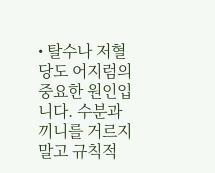• 탈수나 저혈당도 어지럼의 중요한 원인입니다. 수분과 끼니를 거르지 말고 규칙적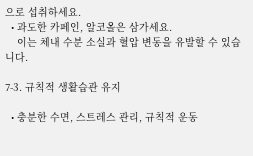으로 섭취하세요.
  • 과도한 카페인, 알코올은 삼가세요.
    이는 체내 수분 소실과 혈압 변동을 유발할 수 있습니다.

7-3. 규칙적 생활습관 유지

  • 충분한 수면, 스트레스 관리, 규칙적 운동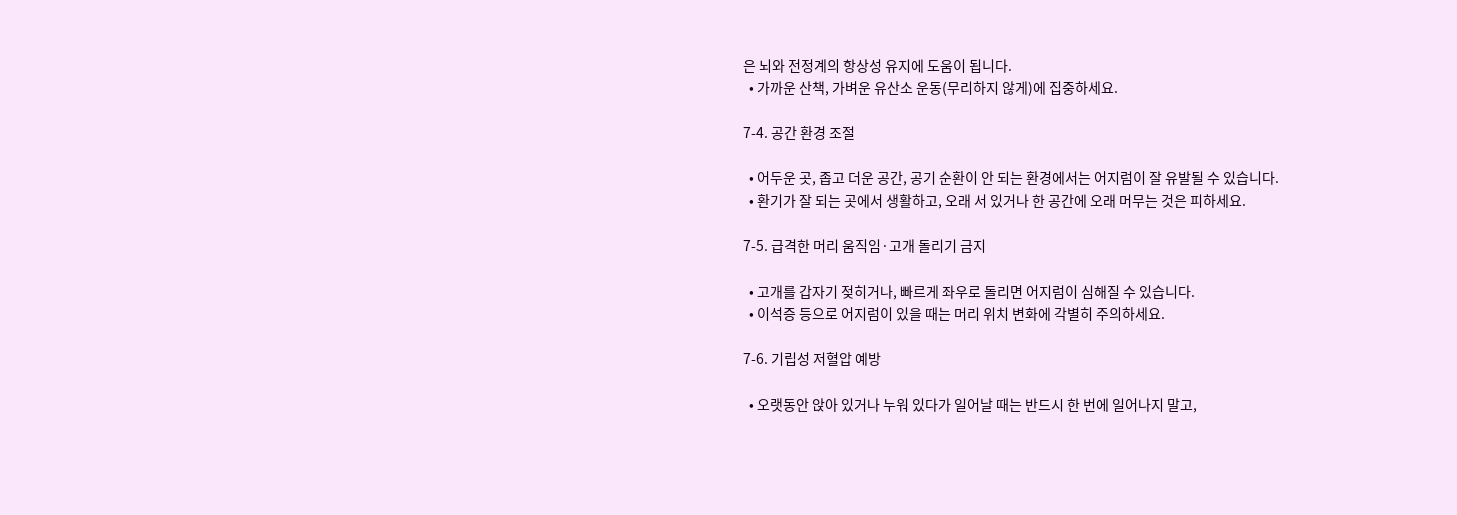은 뇌와 전정계의 항상성 유지에 도움이 됩니다.
  • 가까운 산책, 가벼운 유산소 운동(무리하지 않게)에 집중하세요.

7-4. 공간 환경 조절

  • 어두운 곳, 좁고 더운 공간, 공기 순환이 안 되는 환경에서는 어지럼이 잘 유발될 수 있습니다.
  • 환기가 잘 되는 곳에서 생활하고, 오래 서 있거나 한 공간에 오래 머무는 것은 피하세요.

7-5. 급격한 머리 움직임·고개 돌리기 금지

  • 고개를 갑자기 젖히거나, 빠르게 좌우로 돌리면 어지럼이 심해질 수 있습니다.
  • 이석증 등으로 어지럼이 있을 때는 머리 위치 변화에 각별히 주의하세요.

7-6. 기립성 저혈압 예방

  • 오랫동안 앉아 있거나 누워 있다가 일어날 때는 반드시 한 번에 일어나지 말고,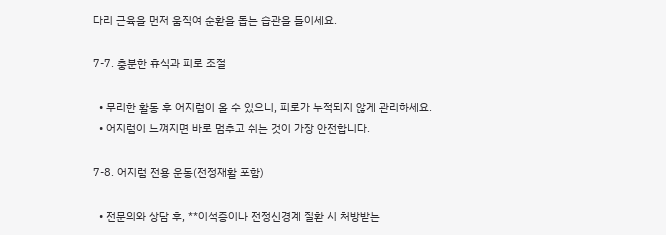다리 근육을 먼저 움직여 순환을 돕는 습관을 들이세요.

7-7. 충분한 휴식과 피로 조절

  • 무리한 활동 후 어지럼이 올 수 있으니, 피로가 누적되지 않게 관리하세요.
  • 어지럼이 느껴지면 바로 멈추고 쉬는 것이 가장 안전합니다.

7-8. 어지럼 전용 운동(전정재활 포함)

  • 전문의와 상담 후, **이석증이나 전정신경계 질환 시 처방받는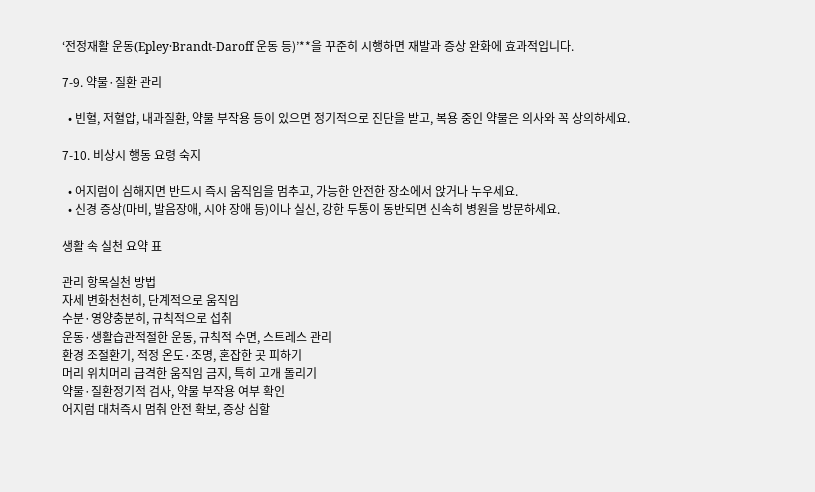‘전정재활 운동(Epley·Brandt-Daroff 운동 등)’**을 꾸준히 시행하면 재발과 증상 완화에 효과적입니다.

7-9. 약물·질환 관리

  • 빈혈, 저혈압, 내과질환, 약물 부작용 등이 있으면 정기적으로 진단을 받고, 복용 중인 약물은 의사와 꼭 상의하세요.

7-10. 비상시 행동 요령 숙지

  • 어지럼이 심해지면 반드시 즉시 움직임을 멈추고, 가능한 안전한 장소에서 앉거나 누우세요.
  • 신경 증상(마비, 발음장애, 시야 장애 등)이나 실신, 강한 두통이 동반되면 신속히 병원을 방문하세요.

생활 속 실천 요약 표

관리 항목실천 방법
자세 변화천천히, 단계적으로 움직임
수분·영양충분히, 규칙적으로 섭취
운동·생활습관적절한 운동, 규칙적 수면, 스트레스 관리
환경 조절환기, 적정 온도·조명, 혼잡한 곳 피하기
머리 위치머리 급격한 움직임 금지, 특히 고개 돌리기
약물·질환정기적 검사, 약물 부작용 여부 확인
어지럼 대처즉시 멈춰 안전 확보, 증상 심할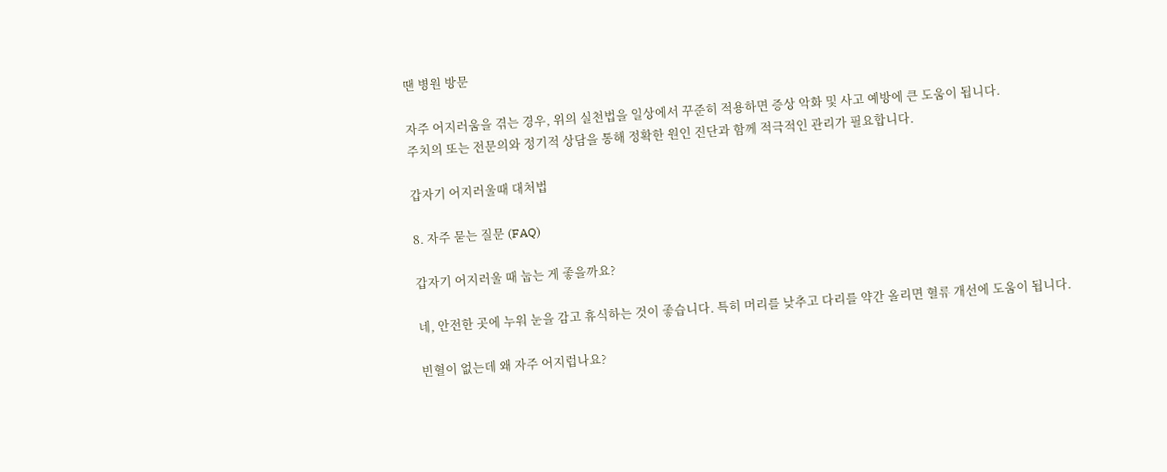땐 병원 방문

자주 어지러움을 겪는 경우, 위의 실천법을 일상에서 꾸준히 적용하면 증상 악화 및 사고 예방에 큰 도움이 됩니다.
주치의 또는 전문의와 정기적 상담을 통해 정확한 원인 진단과 함께 적극적인 관리가 필요합니다.

갑자기 어지러울때 대처법

8. 자주 묻는 질문 (FAQ)

갑자기 어지러울 때 눕는 게 좋을까요?

네, 안전한 곳에 누워 눈을 감고 휴식하는 것이 좋습니다. 특히 머리를 낮추고 다리를 약간 올리면 혈류 개선에 도움이 됩니다.

빈혈이 없는데 왜 자주 어지럽나요?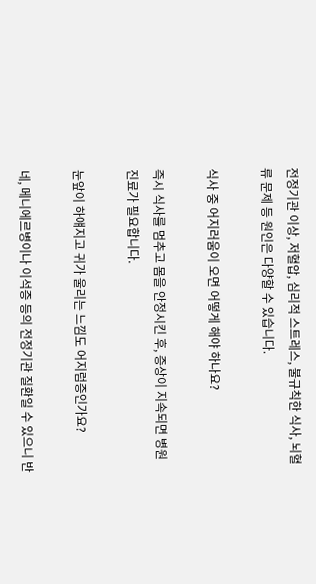전정기관 이상, 저혈압, 심리적 스트레스, 불규칙한 식사, 뇌혈류 문제 등 원인은 다양할 수 있습니다.

식사 중 어지러움이 오면 어떻게 해야 하나요?

즉시 식사를 멈추고 몸을 안정시킨 후, 증상이 지속되면 병원 진료가 필요합니다.

눈앞이 하얘지고 귀가 울리는 느낌도 어지럼증인가요?

네, 메니에르병이나 이석증 등의 전정기관 질환일 수 있으니 반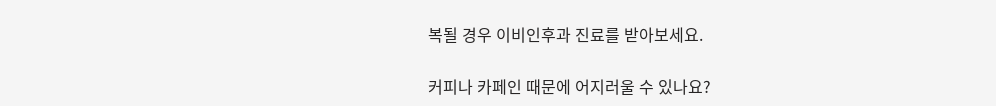복될 경우 이비인후과 진료를 받아보세요.

커피나 카페인 때문에 어지러울 수 있나요?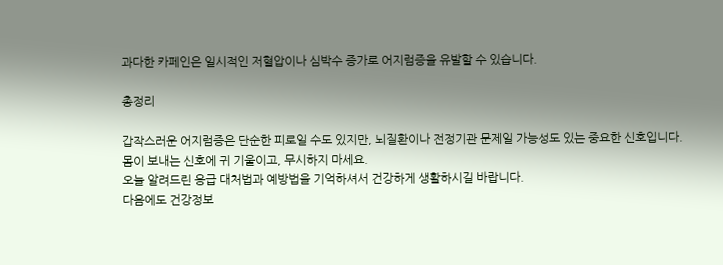과다한 카페인은 일시적인 저혈압이나 심박수 증가로 어지럼증을 유발할 수 있습니다.

총정리

갑작스러운 어지럼증은 단순한 피로일 수도 있지만, 뇌질환이나 전정기관 문제일 가능성도 있는 중요한 신호입니다.
몸이 보내는 신호에 귀 기울이고, 무시하지 마세요.
오늘 알려드린 응급 대처법과 예방법을 기억하셔서 건강하게 생활하시길 바랍니다.
다음에도 건강정보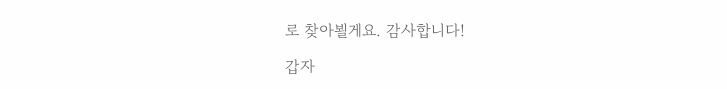로 찾아뵐게요. 감사합니다!

갑자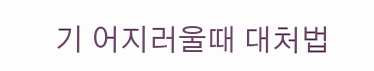기 어지러울때 대처법